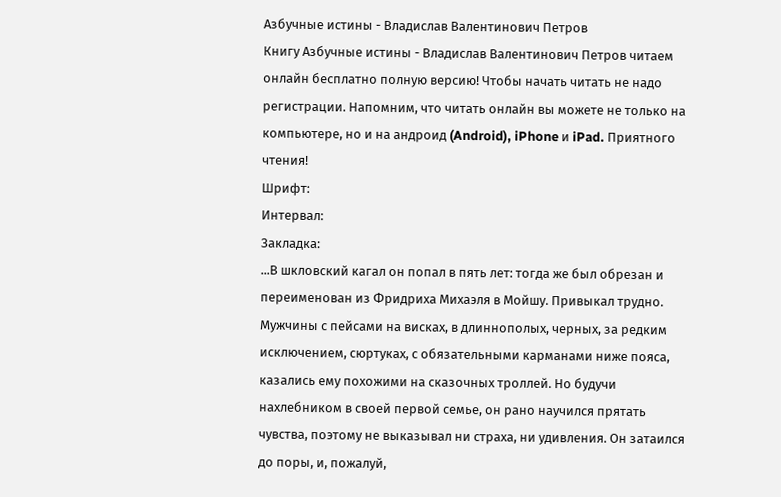Азбучные истины - Владислав Валентинович Петров
Книгу Азбучные истины - Владислав Валентинович Петров читаем онлайн бесплатно полную версию! Чтобы начать читать не надо регистрации. Напомним, что читать онлайн вы можете не только на компьютере, но и на андроид (Android), iPhone и iPad. Приятного чтения!
Шрифт:
Интервал:
Закладка:
...В шкловский кагал он попал в пять лет: тогда же был обрезан и переименован из Фридриха Михаэля в Мойшу. Привыкал трудно. Мужчины с пейсами на висках, в длиннополых, черных, за редким исключением, сюртуках, с обязательными карманами ниже пояса, казались ему похожими на сказочных троллей. Но будучи нахлебником в своей первой семье, он рано научился прятать чувства, поэтому не выказывал ни страха, ни удивления. Он затаился до поры, и, пожалуй,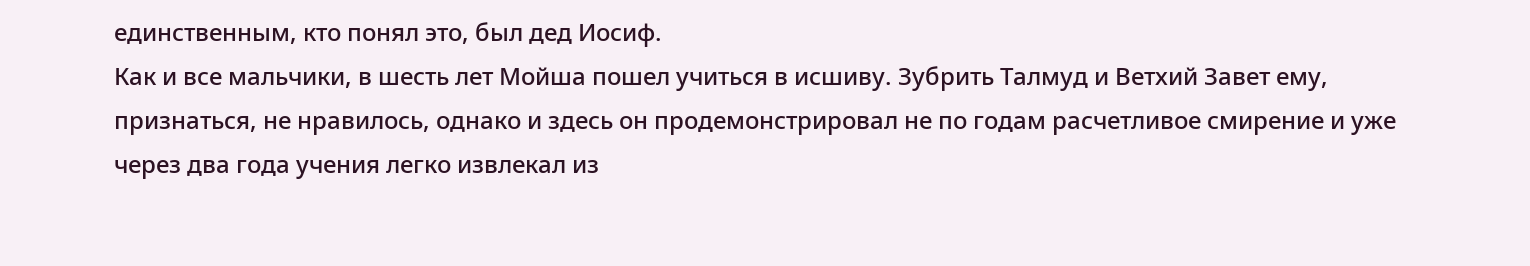единственным, кто понял это, был дед Иосиф.
Как и все мальчики, в шесть лет Мойша пошел учиться в исшиву. Зубрить Талмуд и Ветхий Завет ему, признаться, не нравилось, однако и здесь он продемонстрировал не по годам расчетливое смирение и уже через два года учения легко извлекал из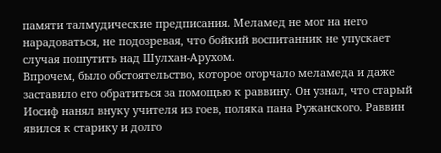памяти талмудические предписания. Меламед не мог на него нарадоваться, не подозревая, что бойкий воспитанник не упускает случая пошутить над Шулхан-Арухом.
Впрочем, было обстоятельство, которое огорчало меламеда и даже заставило его обратиться за помощью к раввину. Он узнал, что старый Иосиф нанял внуку учителя из гоев, поляка пана Ружанского. Раввин явился к старику и долго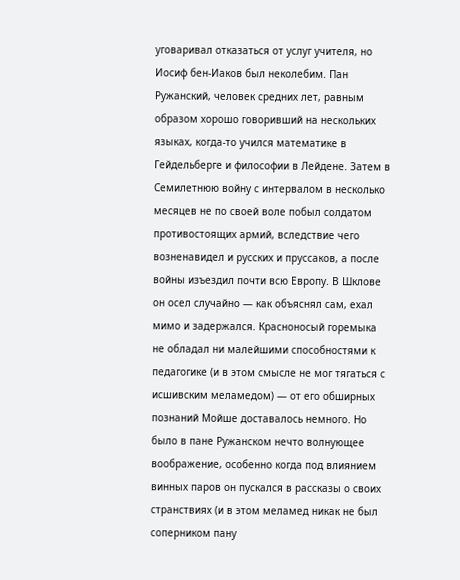уговаривал отказаться от услуг учителя, но Иосиф бен-Иаков был неколебим. Пан Ружанский, человек средних лет, равным образом хорошо говоривший на нескольких языках, когда-то учился математике в Гейдельберге и философии в Лейдене. Затем в Семилетнюю войну с интервалом в несколько месяцев не по своей воле побыл солдатом противостоящих армий, вследствие чего возненавидел и русских и пруссаков, а после войны изъездил почти всю Европу. В Шклове он осел случайно — как объяснял сам, ехал мимо и задержался. Красноносый горемыка не обладал ни малейшими способностями к педагогике (и в этом смысле не мог тягаться с исшивским меламедом) — от его обширных познаний Мойше доставалось немного. Но было в пане Ружанском нечто волнующее воображение, особенно когда под влиянием винных паров он пускался в рассказы о своих странствиях (и в этом меламед никак не был соперником пану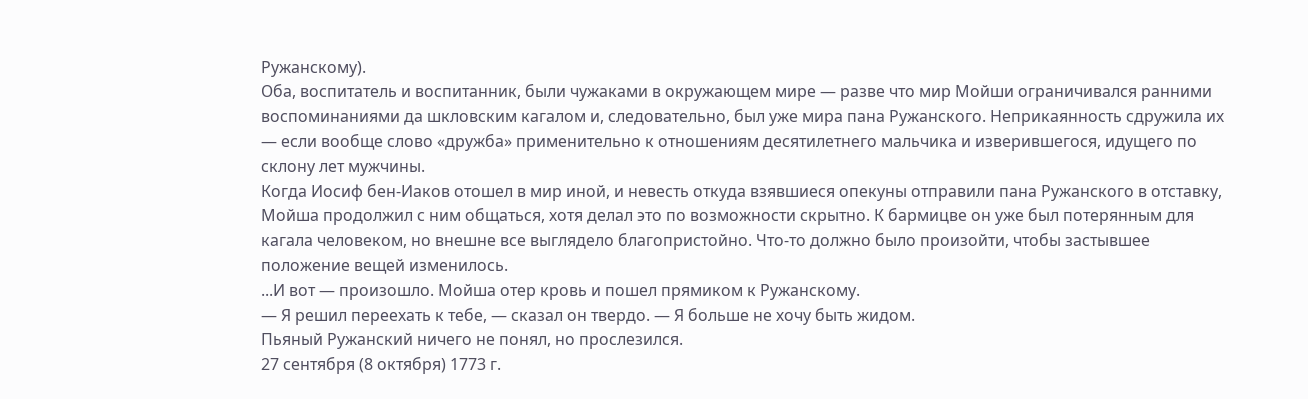Ружанскому).
Оба, воспитатель и воспитанник, были чужаками в окружающем мире — разве что мир Мойши ограничивался ранними воспоминаниями да шкловским кагалом и, следовательно, был уже мира пана Ружанского. Неприкаянность сдружила их — если вообще слово «дружба» применительно к отношениям десятилетнего мальчика и изверившегося, идущего по склону лет мужчины.
Когда Иосиф бен-Иаков отошел в мир иной, и невесть откуда взявшиеся опекуны отправили пана Ружанского в отставку, Мойша продолжил с ним общаться, хотя делал это по возможности скрытно. К бармицве он уже был потерянным для кагала человеком, но внешне все выглядело благопристойно. Что-то должно было произойти, чтобы застывшее положение вещей изменилось.
...И вот — произошло. Мойша отер кровь и пошел прямиком к Ружанскому.
— Я решил переехать к тебе, — сказал он твердо. — Я больше не хочу быть жидом.
Пьяный Ружанский ничего не понял, но прослезился.
27 сентября (8 октября) 1773 г.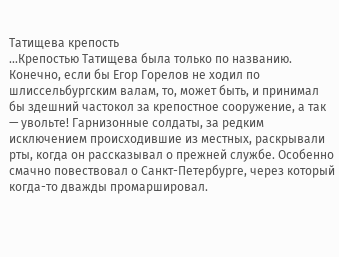Татищева крепость
...Крепостью Татищева была только по названию. Конечно, если бы Егор Горелов не ходил по шлиссельбургским валам, то, может быть, и принимал бы здешний частокол за крепостное сооружение, а так — увольте! Гарнизонные солдаты, за редким исключением происходившие из местных, раскрывали рты, когда он рассказывал о прежней службе. Особенно смачно повествовал о Санкт-Петербурге, через который когда-то дважды промаршировал.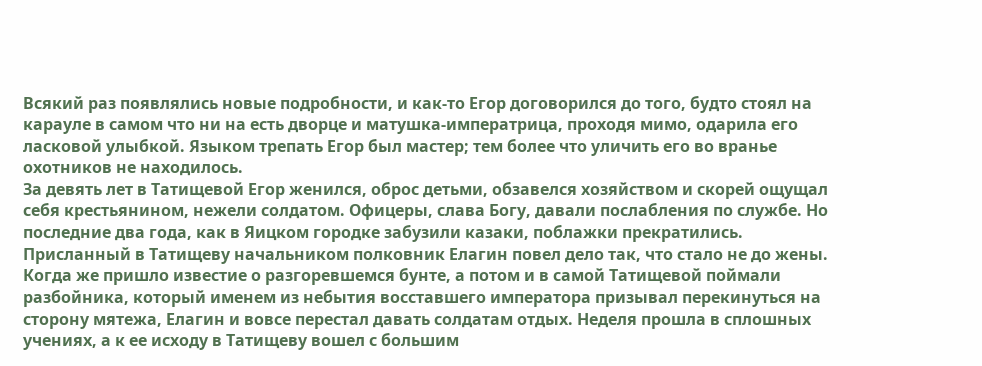Всякий раз появлялись новые подробности, и как-то Егор договорился до того, будто стоял на карауле в самом что ни на есть дворце и матушка-императрица, проходя мимо, одарила его ласковой улыбкой. Языком трепать Егор был мастер; тем более что уличить его во вранье охотников не находилось.
За девять лет в Татищевой Егор женился, оброс детьми, обзавелся хозяйством и скорей ощущал себя крестьянином, нежели солдатом. Офицеры, слава Богу, давали послабления по службе. Но последние два года, как в Яицком городке забузили казаки, поблажки прекратились. Присланный в Татищеву начальником полковник Елагин повел дело так, что стало не до жены. Когда же пришло известие о разгоревшемся бунте, а потом и в самой Татищевой поймали разбойника, который именем из небытия восставшего императора призывал перекинуться на сторону мятежа, Елагин и вовсе перестал давать солдатам отдых. Неделя прошла в сплошных учениях, а к ее исходу в Татищеву вошел с большим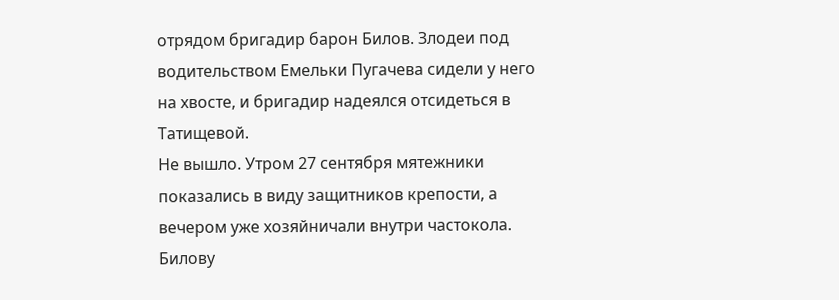отрядом бригадир барон Билов. Злодеи под водительством Емельки Пугачева сидели у него на хвосте, и бригадир надеялся отсидеться в Татищевой.
Не вышло. Утром 27 сентября мятежники показались в виду защитников крепости, а вечером уже хозяйничали внутри частокола. Билову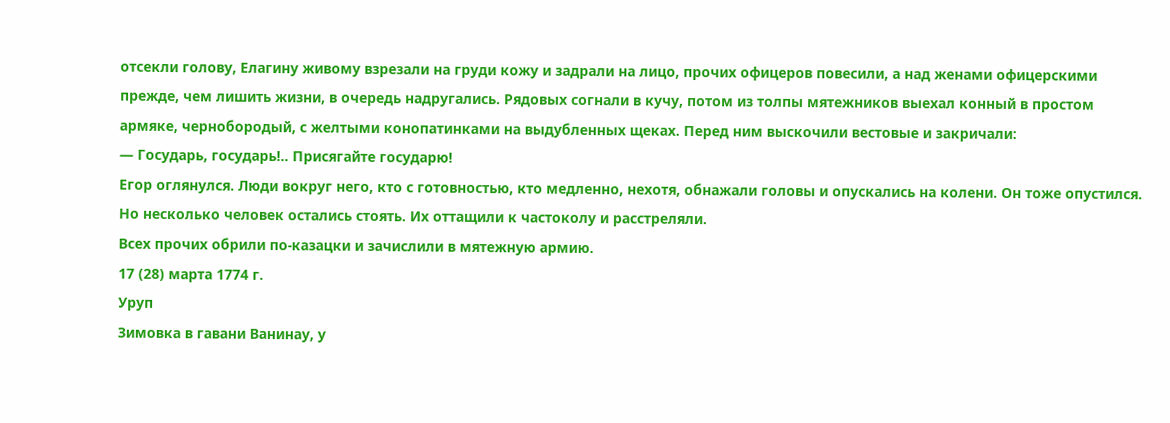отсекли голову, Елагину живому взрезали на груди кожу и задрали на лицо, прочих офицеров повесили, а над женами офицерскими прежде, чем лишить жизни, в очередь надругались. Рядовых согнали в кучу, потом из толпы мятежников выехал конный в простом армяке, чернобородый, с желтыми конопатинками на выдубленных щеках. Перед ним выскочили вестовые и закричали:
— Государь, государь!.. Присягайте государю!
Егор оглянулся. Люди вокруг него, кто с готовностью, кто медленно, нехотя, обнажали головы и опускались на колени. Он тоже опустился. Но несколько человек остались стоять. Их оттащили к частоколу и расстреляли.
Всех прочих обрили по-казацки и зачислили в мятежную армию.
17 (28) марта 1774 г.
Уруп
Зимовка в гавани Ванинау, у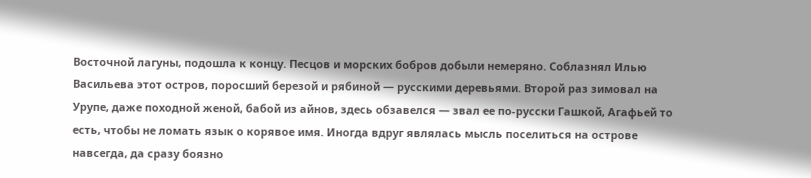Восточной лагуны, подошла к концу. Песцов и морских бобров добыли немеряно. Соблазнял Илью Васильева этот остров, поросший березой и рябиной — русскими деревьями. Второй раз зимовал на Урупе, даже походной женой, бабой из айнов, здесь обзавелся — звал ее по-русски Гашкой, Агафьей то есть, чтобы не ломать язык о корявое имя. Иногда вдруг являлась мысль поселиться на острове навсегда, да сразу боязно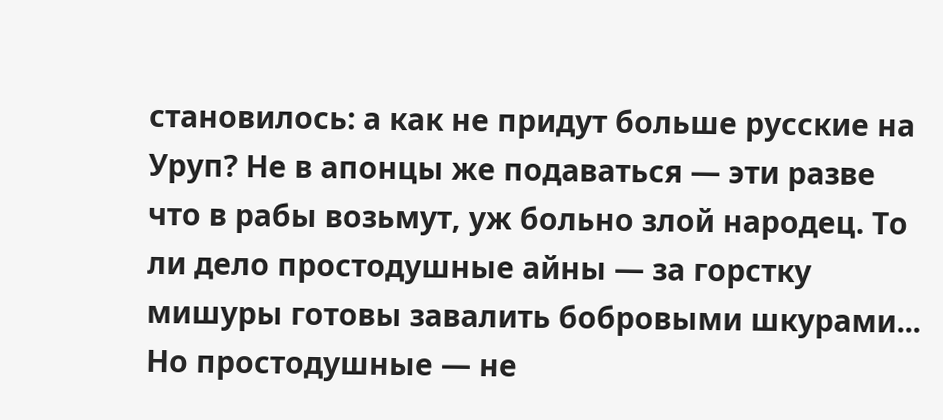становилось: а как не придут больше русские на Уруп? Не в апонцы же подаваться — эти разве что в рабы возьмут, уж больно злой народец. То ли дело простодушные айны — за горстку мишуры готовы завалить бобровыми шкурами... Но простодушные — не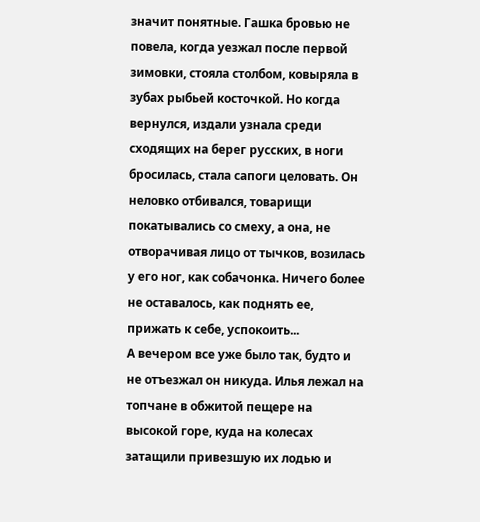значит понятные. Гашка бровью не повела, когда уезжал после первой зимовки, стояла столбом, ковыряла в зубах рыбьей косточкой. Но когда вернулся, издали узнала среди сходящих на берег русских, в ноги бросилась, стала сапоги целовать. Он неловко отбивался, товарищи покатывались со смеху, а она, не отворачивая лицо от тычков, возилась у его ног, как собачонка. Ничего более не оставалось, как поднять ее, прижать к себе, успокоить...
А вечером все уже было так, будто и не отъезжал он никуда. Илья лежал на топчане в обжитой пещере на высокой горе, куда на колесах затащили привезшую их лодью и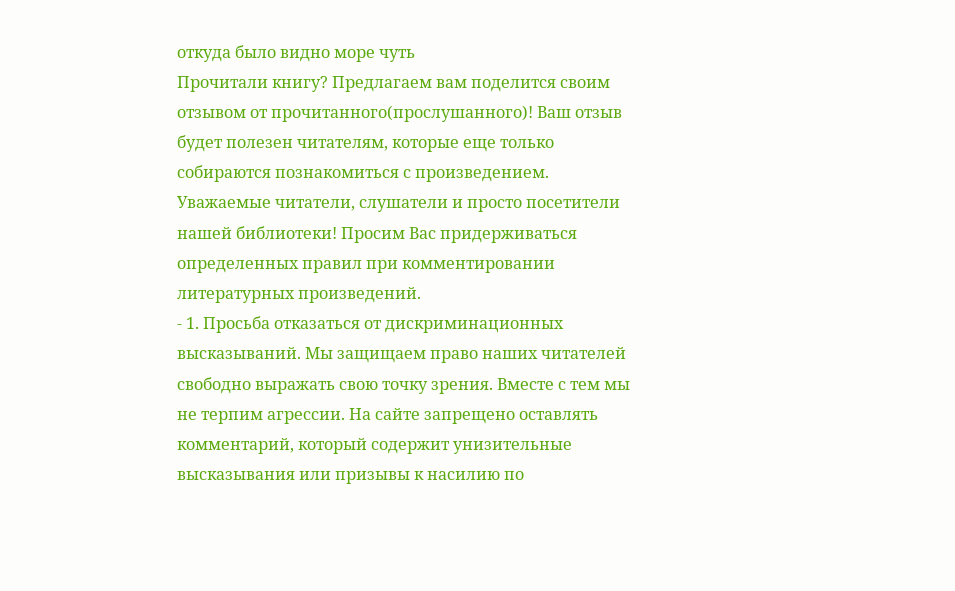откуда было видно море чуть
Прочитали книгу? Предлагаем вам поделится своим отзывом от прочитанного(прослушанного)! Ваш отзыв будет полезен читателям, которые еще только собираются познакомиться с произведением.
Уважаемые читатели, слушатели и просто посетители нашей библиотеки! Просим Вас придерживаться определенных правил при комментировании литературных произведений.
- 1. Просьба отказаться от дискриминационных высказываний. Мы защищаем право наших читателей свободно выражать свою точку зрения. Вместе с тем мы не терпим агрессии. На сайте запрещено оставлять комментарий, который содержит унизительные высказывания или призывы к насилию по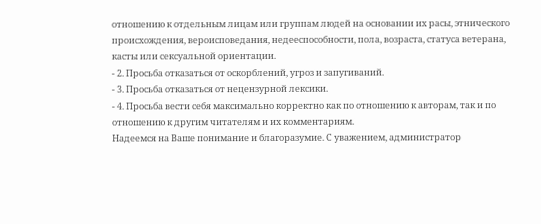отношению к отдельным лицам или группам людей на основании их расы, этнического происхождения, вероисповедания, недееспособности, пола, возраста, статуса ветерана, касты или сексуальной ориентации.
- 2. Просьба отказаться от оскорблений, угроз и запугиваний.
- 3. Просьба отказаться от нецензурной лексики.
- 4. Просьба вести себя максимально корректно как по отношению к авторам, так и по отношению к другим читателям и их комментариям.
Надеемся на Ваше понимание и благоразумие. С уважением, администратор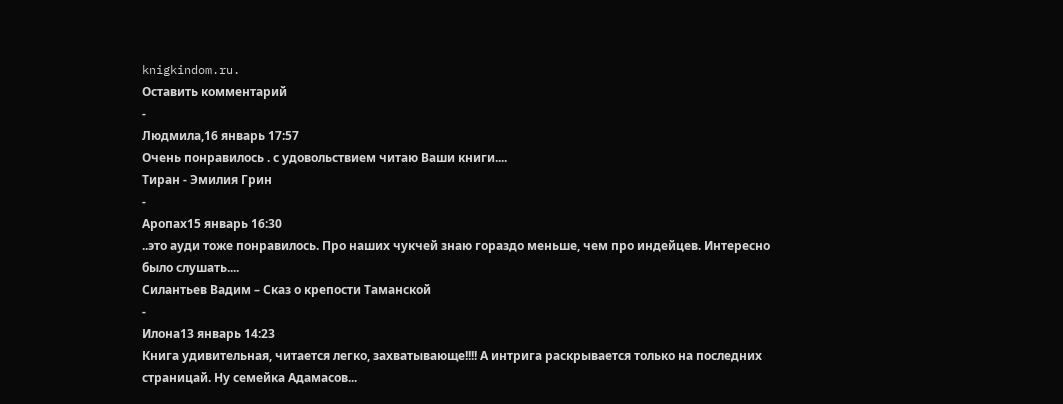knigkindom.ru.
Оставить комментарий
-
Людмила,16 январь 17:57
Очень понравилось . с удовольствием читаю Ваши книги....
Тиран - Эмилия Грин
-
Аропах15 январь 16:30
..это ауди тоже понравилось. Про наших чукчей знаю гораздо меньше, чем про индейцев. Интересно было слушать....
Силантьев Вадим – Сказ о крепости Таманской
-
Илона13 январь 14:23
Книга удивительная, читается легко, захватывающе!!!! А интрига раскрывается только на последних страницай. Ну семейка Адамасов...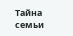Тайна семьи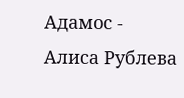Адамос - Алиса Рублева